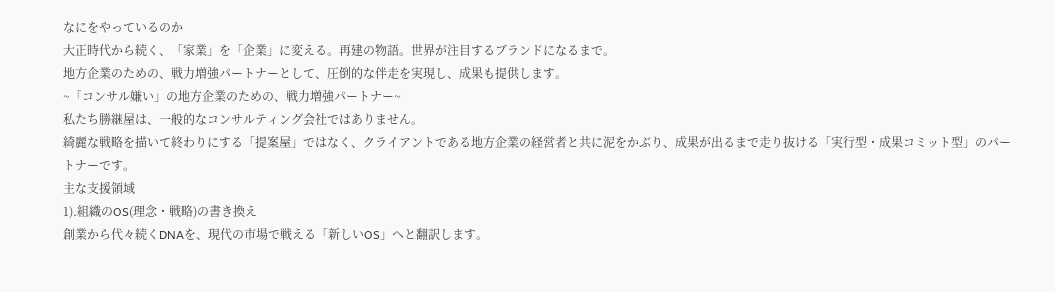なにをやっているのか
大正時代から続く、「家業」を「企業」に変える。再建の物語。世界が注目するブランドになるまで。
地方企業のための、戦力増強パートナーとして、圧倒的な伴走を実現し、成果も提供します。
~「コンサル嫌い」の地方企業のための、戦力増強パートナー~
私たち勝継屋は、一般的なコンサルティング会社ではありません。
綺麗な戦略を描いて終わりにする「提案屋」ではなく、クライアントである地方企業の経営者と共に泥をかぶり、成果が出るまで走り抜ける「実行型・成果コミット型」のパートナーです。
主な支援領域
1).組織のOS(理念・戦略)の書き換え
創業から代々続くDNAを、現代の市場で戦える「新しいOS」へと翻訳します。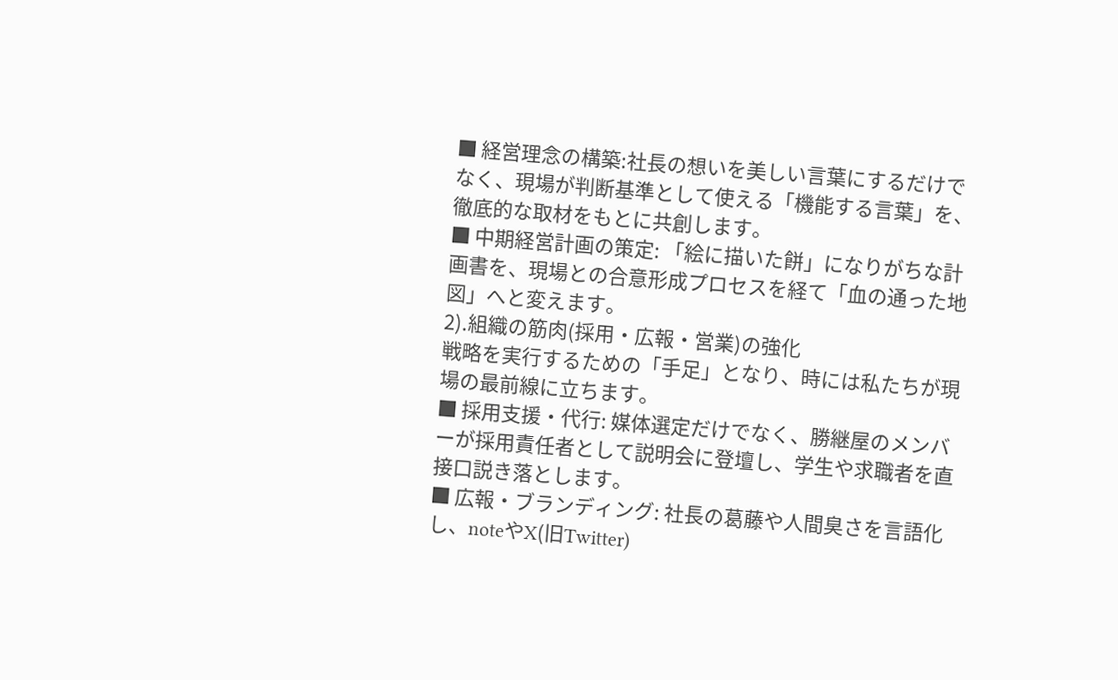■ 経営理念の構築:社長の想いを美しい言葉にするだけでなく、現場が判断基準として使える「機能する言葉」を、徹底的な取材をもとに共創します。
■ 中期経営計画の策定: 「絵に描いた餅」になりがちな計画書を、現場との合意形成プロセスを経て「血の通った地図」へと変えます。
2).組織の筋肉(採用・広報・営業)の強化
戦略を実行するための「手足」となり、時には私たちが現場の最前線に立ちます。
■ 採用支援・代行: 媒体選定だけでなく、勝継屋のメンバーが採用責任者として説明会に登壇し、学生や求職者を直接口説き落とします。
■ 広報・ブランディング: 社長の葛藤や人間臭さを言語化し、noteやX(旧Twitter)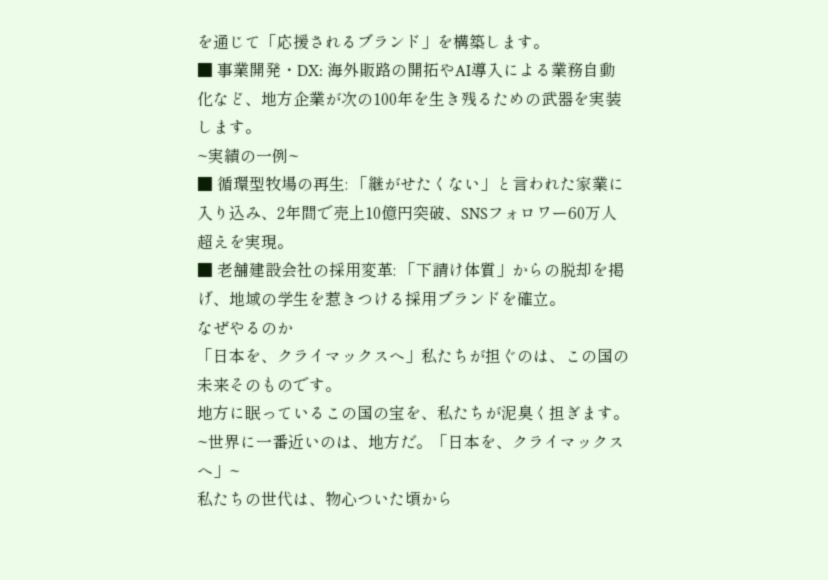を通じて「応援されるブランド」を構築します。
■ 事業開発・DX: 海外販路の開拓やAI導入による業務自動化など、地方企業が次の100年を生き残るための武器を実装します。
~実績の一例~
■ 循環型牧場の再生: 「継がせたくない」と言われた家業に入り込み、2年間で売上10億円突破、SNSフォロワー60万人超えを実現。
■ 老舗建設会社の採用変革: 「下請け体質」からの脱却を掲げ、地域の学生を惹きつける採用ブランドを確立。
なぜやるのか
「日本を、クライマックスへ」私たちが担ぐのは、この国の未来そのものです。
地方に眠っているこの国の宝を、私たちが泥臭く担ぎます。
~世界に一番近いのは、地方だ。「日本を、クライマックスへ」~
私たちの世代は、物心ついた頃から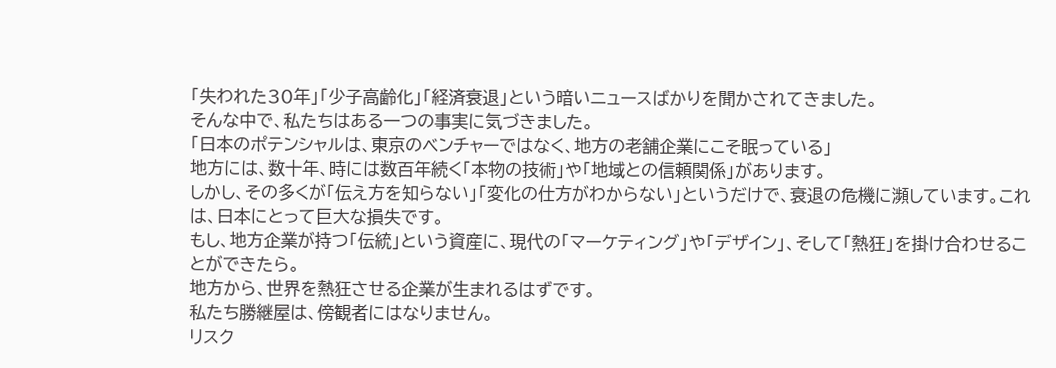「失われた30年」「少子高齢化」「経済衰退」という暗いニュースばかりを聞かされてきました。
そんな中で、私たちはある一つの事実に気づきました。
「日本のポテンシャルは、東京のベンチャーではなく、地方の老舗企業にこそ眠っている」
地方には、数十年、時には数百年続く「本物の技術」や「地域との信頼関係」があります。
しかし、その多くが「伝え方を知らない」「変化の仕方がわからない」というだけで、衰退の危機に瀕しています。これは、日本にとって巨大な損失です。
もし、地方企業が持つ「伝統」という資産に、現代の「マーケティング」や「デザイン」、そして「熱狂」を掛け合わせることができたら。
地方から、世界を熱狂させる企業が生まれるはずです。
私たち勝継屋は、傍観者にはなりません。
リスク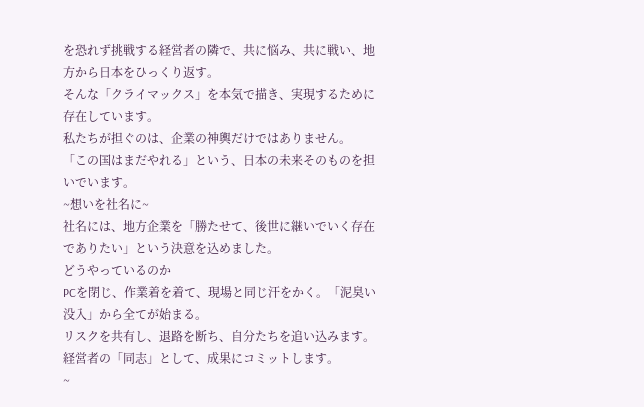を恐れず挑戦する経営者の隣で、共に悩み、共に戦い、地方から日本をひっくり返す。
そんな「クライマックス」を本気で描き、実現するために存在しています。
私たちが担ぐのは、企業の神輿だけではありません。
「この国はまだやれる」という、日本の未来そのものを担いでいます。
~想いを社名に~
社名には、地方企業を「勝たせて、後世に継いでいく存在でありたい」という決意を込めました。
どうやっているのか
PCを閉じ、作業着を着て、現場と同じ汗をかく。「泥臭い没入」から全てが始まる。
リスクを共有し、退路を断ち、自分たちを追い込みます。経営者の「同志」として、成果にコミットします。
~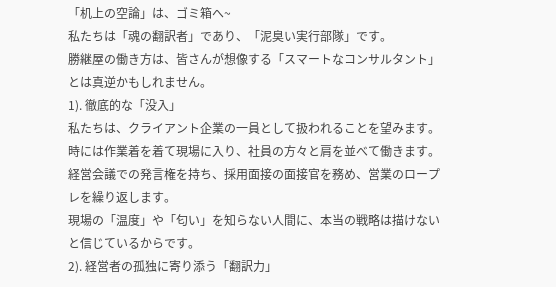「机上の空論」は、ゴミ箱へ~
私たちは「魂の翻訳者」であり、「泥臭い実行部隊」です。
勝継屋の働き方は、皆さんが想像する「スマートなコンサルタント」とは真逆かもしれません。
1). 徹底的な「没入」
私たちは、クライアント企業の一員として扱われることを望みます。
時には作業着を着て現場に入り、社員の方々と肩を並べて働きます。
経営会議での発言権を持ち、採用面接の面接官を務め、営業のロープレを繰り返します。
現場の「温度」や「匂い」を知らない人間に、本当の戦略は描けないと信じているからです。
2). 経営者の孤独に寄り添う「翻訳力」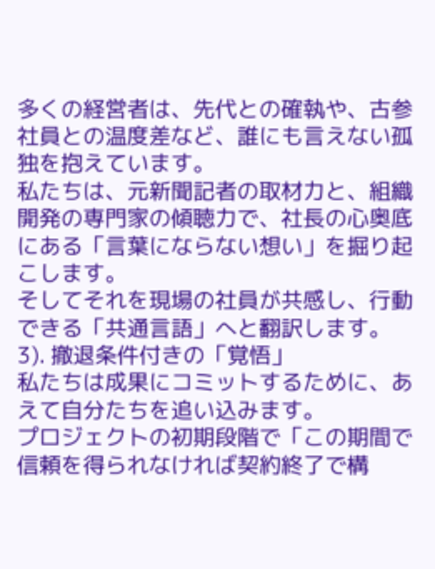多くの経営者は、先代との確執や、古参社員との温度差など、誰にも言えない孤独を抱えています。
私たちは、元新聞記者の取材力と、組織開発の専門家の傾聴力で、社長の心奥底にある「言葉にならない想い」を掘り起こします。
そしてそれを現場の社員が共感し、行動できる「共通言語」へと翻訳します。
3). 撤退条件付きの「覚悟」
私たちは成果にコミットするために、あえて自分たちを追い込みます。
プロジェクトの初期段階で「この期間で信頼を得られなければ契約終了で構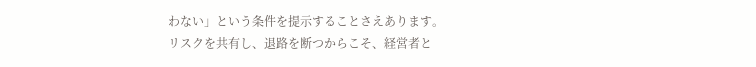わない」という条件を提示することさえあります。
リスクを共有し、退路を断つからこそ、経営者と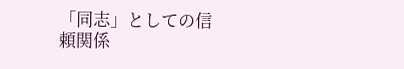「同志」としての信頼関係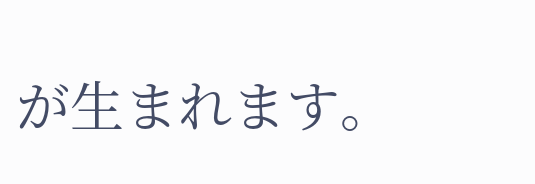が生まれます。